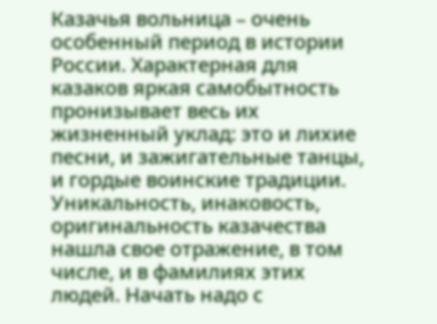Казачья вольница – очень особенный период в истории России. Характерная для казаков яркая самобытность пронизывает весь их жизненный уклад: это и лихие песни, и зажигательные танцы, и гордые воинские традиции. Уникальность, инаковость, оригинальность казачества нашла свое отражение, в том числе, и в фамилиях этих людей. Начать надо с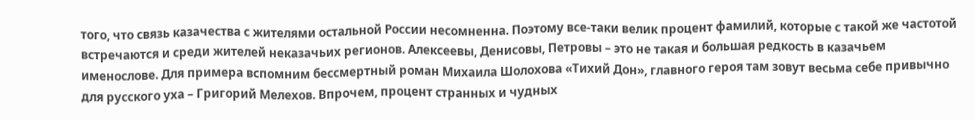того, что связь казачества с жителями остальной России несомненна. Поэтому все-таки велик процент фамилий, которые с такой же частотой встречаются и среди жителей неказачьих регионов. Алексеевы, Денисовы, Петровы – это не такая и большая редкость в казачьем именослове. Для примера вспомним бессмертный роман Михаила Шолохова «Тихий Дон», главного героя там зовут весьма себе привычно для русского уха – Григорий Мелехов. Впрочем, процент странных и чудных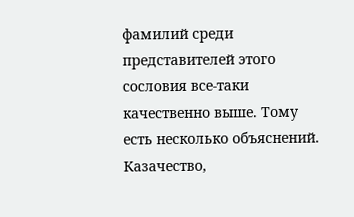фамилий среди представителей этого сословия все-таки качественно выше. Тому есть несколько объяснений. Казачество,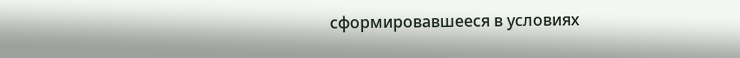сформировавшееся в условиях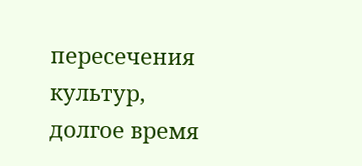пересечения культур, долгое время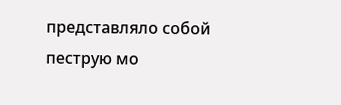представляло собой пеструю мо